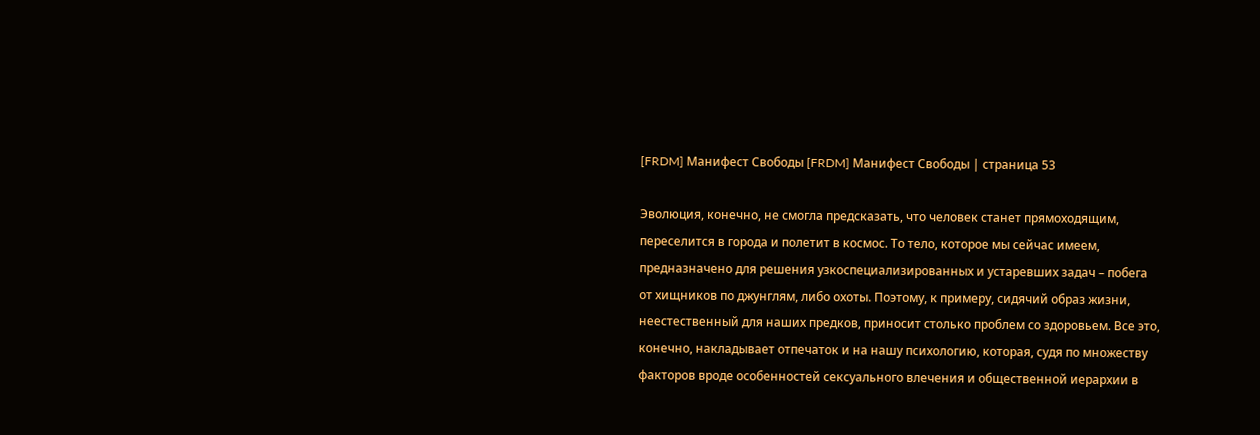[FRDM] Манифест Свободы [FRDM] Манифест Свободы | страница 53

Эволюция, конечно, не смогла предсказать, что человек станет прямоходящим, переселится в города и полетит в космос. То тело, которое мы сейчас имеем, предназначено для решения узкоспециализированных и устаревших задач – побега от хищников по джунглям, либо охоты. Поэтому, к примеру, сидячий образ жизни, неестественный для наших предков, приносит столько проблем со здоровьем. Все это, конечно, накладывает отпечаток и на нашу психологию, которая, судя по множеству факторов вроде особенностей сексуального влечения и общественной иерархии в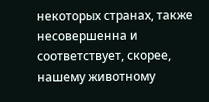некоторых странах, также несовершенна и соответствует, скорее, нашему животному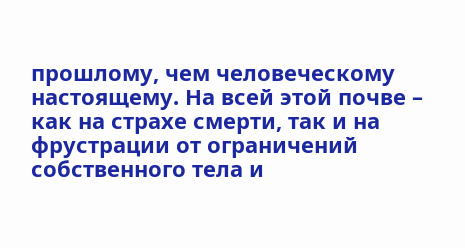прошлому, чем человеческому настоящему. На всей этой почве – как на страхе смерти, так и на фрустрации от ограничений собственного тела и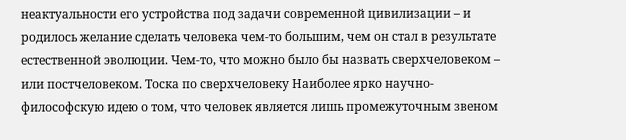неактуальности его устройства под задачи современной цивилизации – и родилось желание сделать человека чем-то большим, чем он стал в результате естественной эволюции. Чем-то, что можно было бы назвать сверхчеловеком – или постчеловеком. Тоска по сверхчеловеку Наиболее ярко научно-философскую идею о том, что человек является лишь промежуточным звеном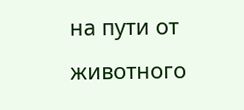на пути от животного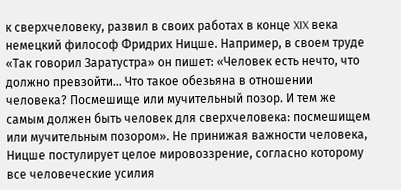к сверхчеловеку, развил в своих работах в конце XIX века немецкий философ Фридрих Ницше. Например, в своем труде «Так говорил Заратустра» он пишет: «Человек есть нечто, что должно превзойти… Что такое обезьяна в отношении человека? Посмешище или мучительный позор. И тем же самым должен быть человек для сверхчеловека: посмешищем или мучительным позором». Не принижая важности человека, Ницше постулирует целое мировоззрение, согласно которому все человеческие усилия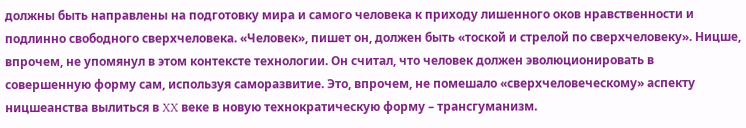должны быть направлены на подготовку мира и самого человека к приходу лишенного оков нравственности и подлинно свободного сверхчеловека. «Человек», пишет он, должен быть «тоской и стрелой по сверхчеловеку». Ницше, впрочем, не упомянул в этом контексте технологии. Он считал, что человек должен эволюционировать в совершенную форму сам, используя саморазвитие. Это, впрочем, не помешало «сверхчеловеческому» аспекту ницшеанства вылиться в XX веке в новую технократическую форму – трансгуманизм.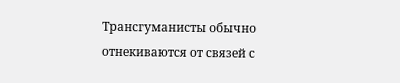Трансгуманисты обычно отнекиваются от связей с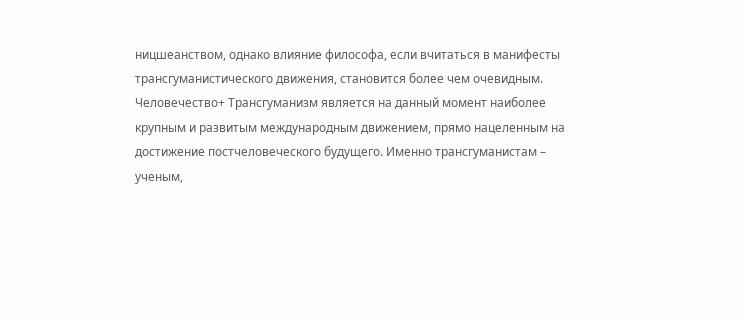ницшеанством, однако влияние философа, если вчитаться в манифесты трансгуманистического движения, становится более чем очевидным. Человечество+ Трансгуманизм является на данный момент наиболее крупным и развитым международным движением, прямо нацеленным на достижение постчеловеческого будущего. Именно трансгуманистам – ученым,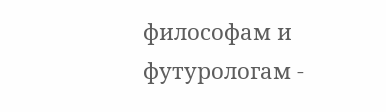философам и футурологам -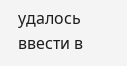удалось ввести в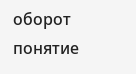оборот понятие